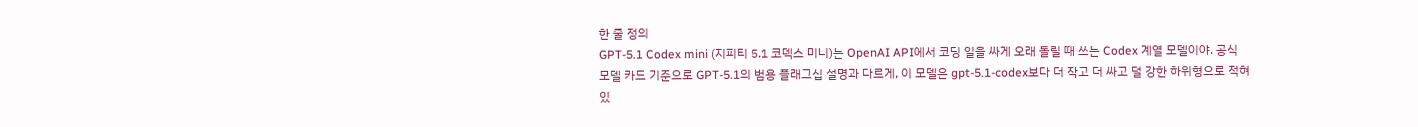한 줄 정의
GPT-5.1 Codex mini (지피티 5.1 코덱스 미니)는 OpenAI API에서 코딩 일을 싸게 오래 돌릴 때 쓰는 Codex 계열 모델이야. 공식 모델 카드 기준으로 GPT-5.1의 범용 플래그십 설명과 다르게, 이 모델은 gpt-5.1-codex보다 더 작고 더 싸고 덜 강한 하위형으로 적혀 있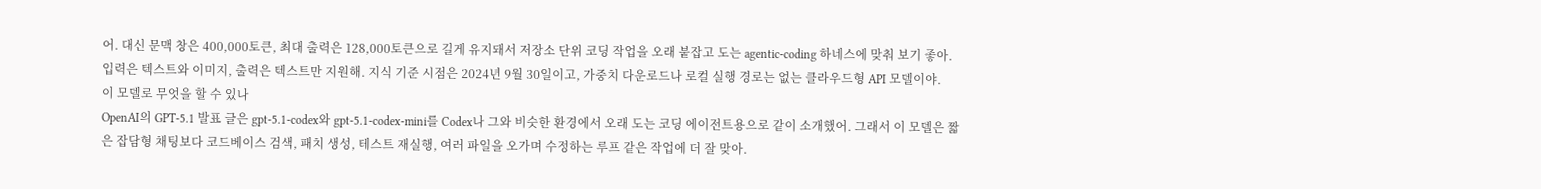어. 대신 문맥 창은 400,000토큰, 최대 출력은 128,000토큰으로 길게 유지돼서 저장소 단위 코딩 작업을 오래 붙잡고 도는 agentic-coding 하네스에 맞춰 보기 좋아.
입력은 텍스트와 이미지, 출력은 텍스트만 지원해. 지식 기준 시점은 2024년 9월 30일이고, 가중치 다운로드나 로컬 실행 경로는 없는 클라우드형 API 모델이야.
이 모델로 무엇을 할 수 있나
OpenAI의 GPT-5.1 발표 글은 gpt-5.1-codex와 gpt-5.1-codex-mini를 Codex나 그와 비슷한 환경에서 오래 도는 코딩 에이전트용으로 같이 소개했어. 그래서 이 모델은 짧은 잡담형 채팅보다 코드베이스 검색, 패치 생성, 테스트 재실행, 여러 파일을 오가며 수정하는 루프 같은 작업에 더 잘 맞아.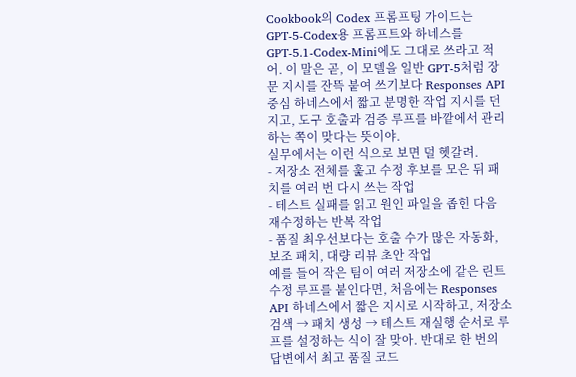Cookbook의 Codex 프롬프팅 가이드는 GPT-5-Codex용 프롬프트와 하네스를 GPT-5.1-Codex-Mini에도 그대로 쓰라고 적어. 이 말은 곧, 이 모델을 일반 GPT-5처럼 장문 지시를 잔뜩 붙여 쓰기보다 Responses API 중심 하네스에서 짧고 분명한 작업 지시를 던지고, 도구 호출과 검증 루프를 바깥에서 관리하는 쪽이 맞다는 뜻이야.
실무에서는 이런 식으로 보면 덜 헷갈려.
- 저장소 전체를 훑고 수정 후보를 모은 뒤 패치를 여러 번 다시 쓰는 작업
- 테스트 실패를 읽고 원인 파일을 좁힌 다음 재수정하는 반복 작업
- 품질 최우선보다는 호출 수가 많은 자동화, 보조 패치, 대량 리뷰 초안 작업
예를 들어 작은 팀이 여러 저장소에 같은 린트 수정 루프를 붙인다면, 처음에는 Responses API 하네스에서 짧은 지시로 시작하고, 저장소 검색 → 패치 생성 → 테스트 재실행 순서로 루프를 설정하는 식이 잘 맞아. 반대로 한 번의 답변에서 최고 품질 코드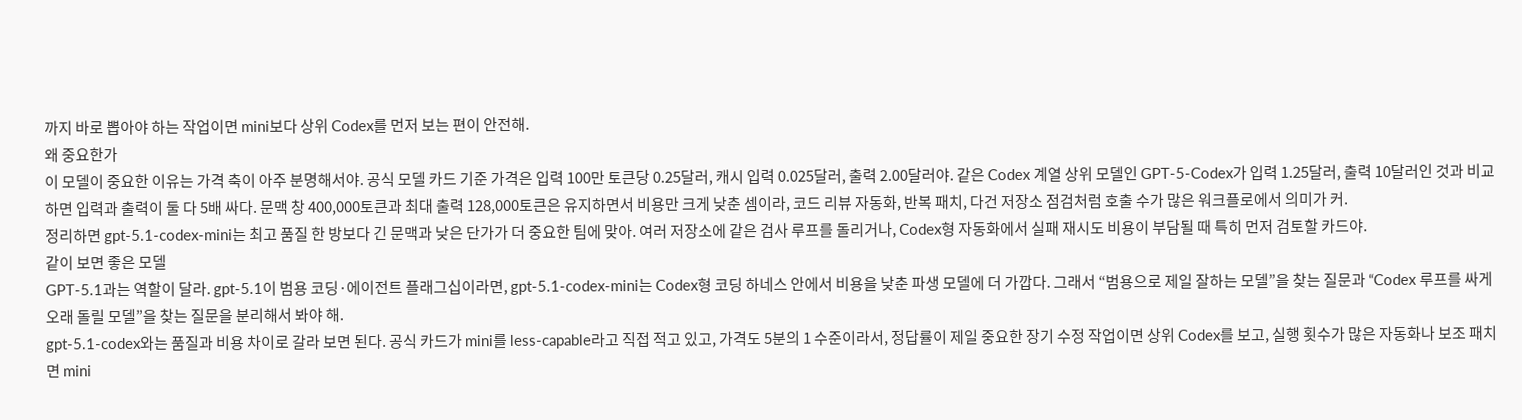까지 바로 뽑아야 하는 작업이면 mini보다 상위 Codex를 먼저 보는 편이 안전해.
왜 중요한가
이 모델이 중요한 이유는 가격 축이 아주 분명해서야. 공식 모델 카드 기준 가격은 입력 100만 토큰당 0.25달러, 캐시 입력 0.025달러, 출력 2.00달러야. 같은 Codex 계열 상위 모델인 GPT-5-Codex가 입력 1.25달러, 출력 10달러인 것과 비교하면 입력과 출력이 둘 다 5배 싸다. 문맥 창 400,000토큰과 최대 출력 128,000토큰은 유지하면서 비용만 크게 낮춘 셈이라, 코드 리뷰 자동화, 반복 패치, 다건 저장소 점검처럼 호출 수가 많은 워크플로에서 의미가 커.
정리하면 gpt-5.1-codex-mini는 최고 품질 한 방보다 긴 문맥과 낮은 단가가 더 중요한 팀에 맞아. 여러 저장소에 같은 검사 루프를 돌리거나, Codex형 자동화에서 실패 재시도 비용이 부담될 때 특히 먼저 검토할 카드야.
같이 보면 좋은 모델
GPT-5.1과는 역할이 달라. gpt-5.1이 범용 코딩·에이전트 플래그십이라면, gpt-5.1-codex-mini는 Codex형 코딩 하네스 안에서 비용을 낮춘 파생 모델에 더 가깝다. 그래서 “범용으로 제일 잘하는 모델”을 찾는 질문과 “Codex 루프를 싸게 오래 돌릴 모델”을 찾는 질문을 분리해서 봐야 해.
gpt-5.1-codex와는 품질과 비용 차이로 갈라 보면 된다. 공식 카드가 mini를 less-capable라고 직접 적고 있고, 가격도 5분의 1 수준이라서, 정답률이 제일 중요한 장기 수정 작업이면 상위 Codex를 보고, 실행 횟수가 많은 자동화나 보조 패치면 mini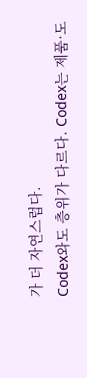가 더 자연스럽다.
Codex와도 층위가 다르다. Codex는 제품·도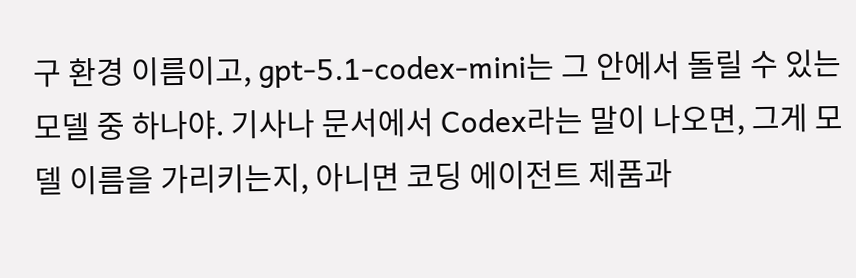구 환경 이름이고, gpt-5.1-codex-mini는 그 안에서 돌릴 수 있는 모델 중 하나야. 기사나 문서에서 Codex라는 말이 나오면, 그게 모델 이름을 가리키는지, 아니면 코딩 에이전트 제품과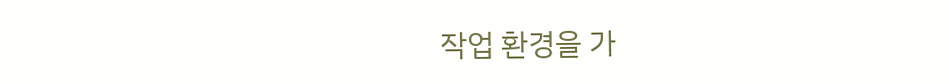작업 환경을 가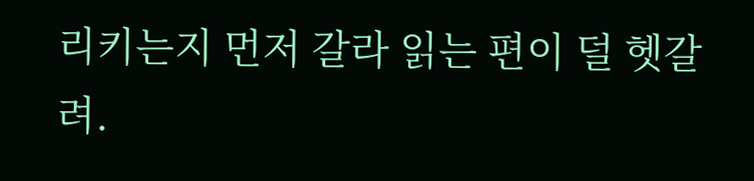리키는지 먼저 갈라 읽는 편이 덜 헷갈려.